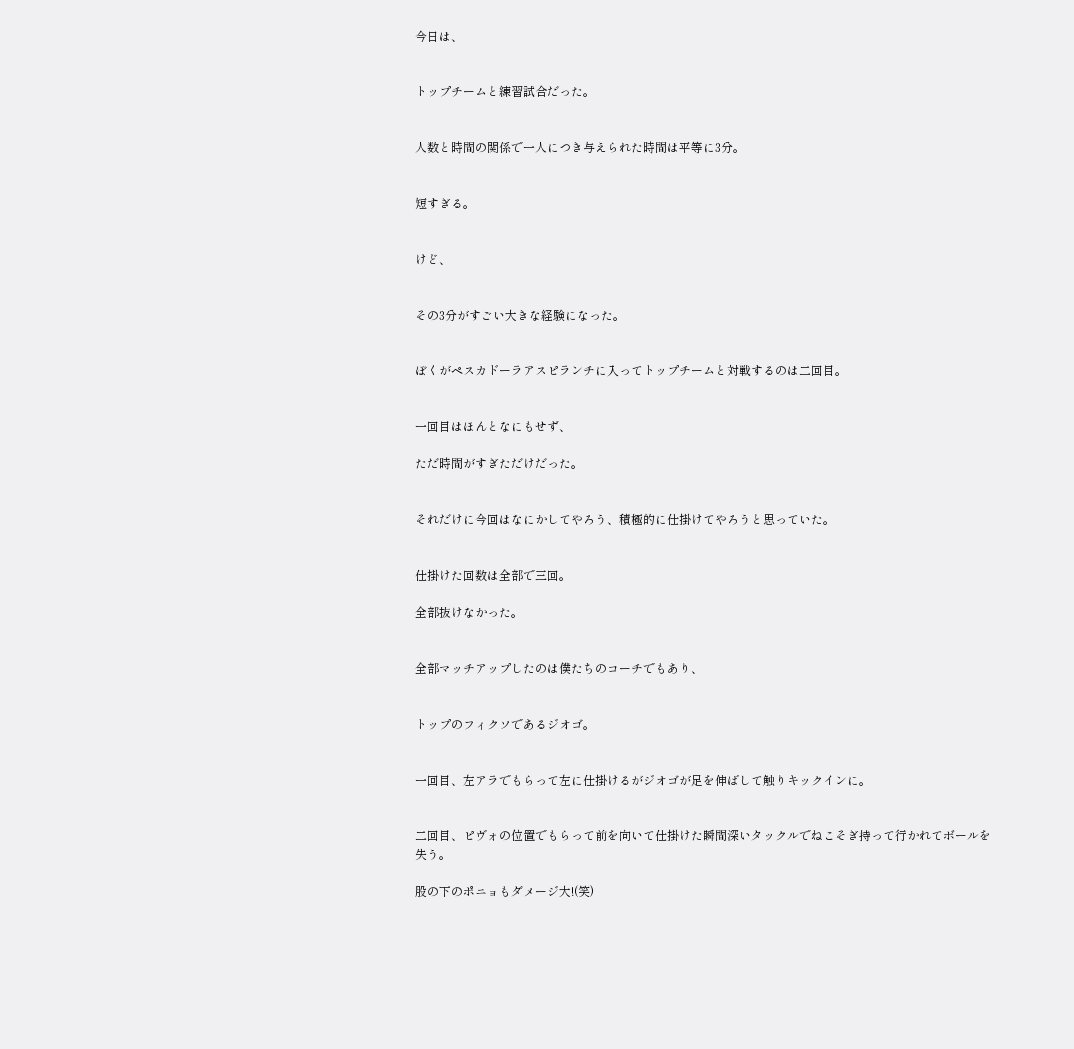今日は、


トップチームと練習試合だった。


人数と時間の関係で一人につき与えられた時間は平等に3分。


短すぎる。


けど、


その3分がすごい大きな経験になった。


ぼくがペスカドーラアスピランチに入ってトップチームと対戦するのは二回目。


一回目はほんとなにもせず、

ただ時間がすぎただけだった。


それだけに今回はなにかしてやろう、積極的に仕掛けてやろうと思っていた。


仕掛けた回数は全部で三回。

全部抜けなかった。


全部マッチアップしたのは僕たちのコーチでもあり、


トップのフィクソであるジオゴ。


一回目、左アラでもらって左に仕掛けるがジオゴが足を伸ばして触りキックインに。


二回目、ピヴォの位置でもらって前を向いて仕掛けた瞬間深いタックルでねこそぎ持って行かれてボールを失う。

股の下のポニョもダメージ大!(笑)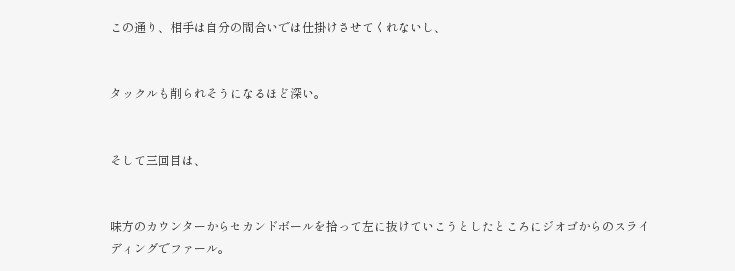この通り、相手は自分の間合いでは仕掛けさせてくれないし、


タックルも削られそうになるほど深い。


そして三回目は、


味方のカウンターからセカンドボールを拾って左に抜けていこうとしたところにジオゴからのスライディングでファール。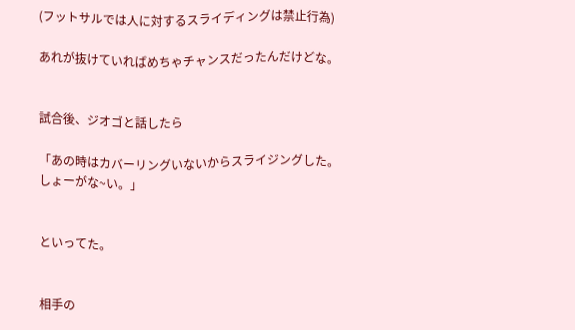(フットサルでは人に対するスライディングは禁止行為)

あれが抜けていればめちゃチャンスだったんだけどな。


試合後、ジオゴと話したら

「あの時はカバーリングいないからスライジングした。しょーがな~い。」


といってた。


相手の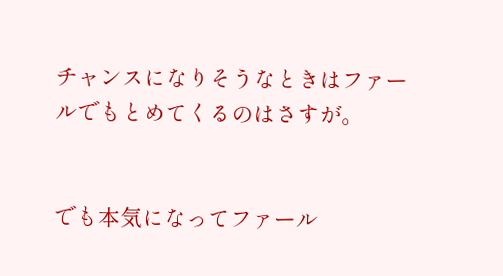チャンスになりそうなときはファールでもとめてくるのはさすが。


でも本気になってファール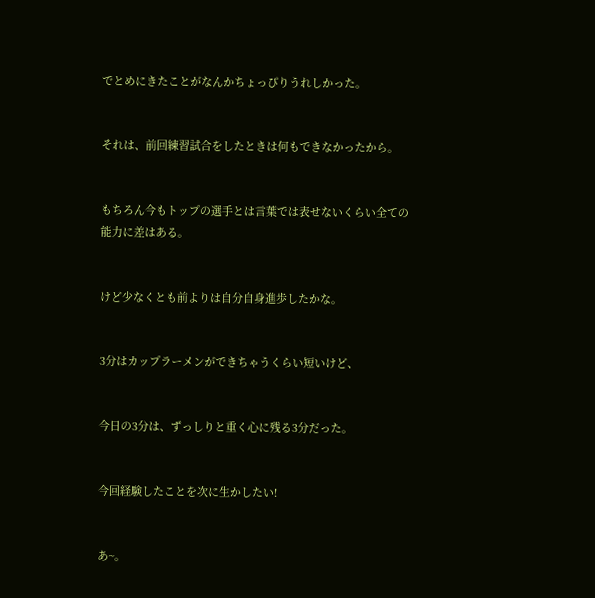でとめにきたことがなんかちょっぴりうれしかった。


それは、前回練習試合をしたときは何もできなかったから。


もちろん今もトップの選手とは言葉では表せないくらい全ての能力に差はある。


けど少なくとも前よりは自分自身進歩したかな。


3分はカップラーメンができちゃうくらい短いけど、


今日の3分は、ずっしりと重く心に残る3分だった。


今回経験したことを次に生かしたい!


あ~。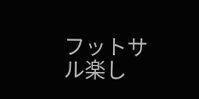フットサル楽し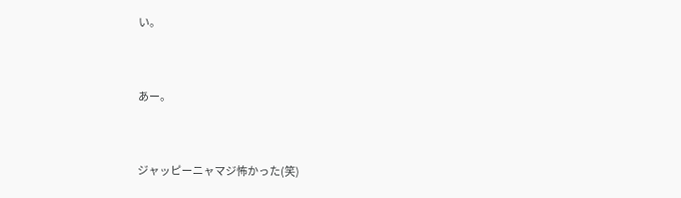い。


あー。


ジャッピーニャマジ怖かった(笑)